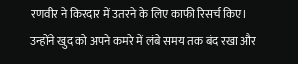रणवीर ने किरदार में उतरने के लिए काफी रिसर्च किए। उन्होंने खुद को अपने कमरे में लंबे समय तक बंद रखा और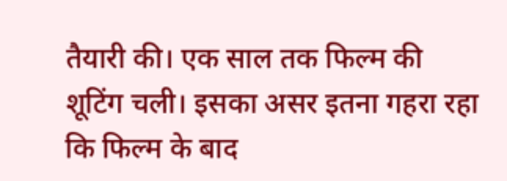तैयारी की। एक साल तक फिल्म की शूटिंग चली। इसका असर इतना गहरा रहा कि फिल्म के बाद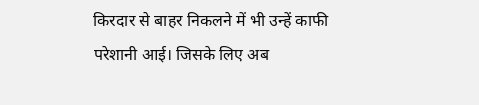किरदार से बाहर निकलने में भी उन्हें काफी परेशानी आई। जिसके लिए अब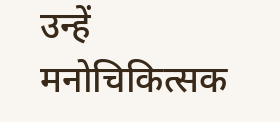उन्हें मनोचिकित्सक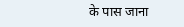के पास जाना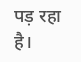पड़ रहा है।